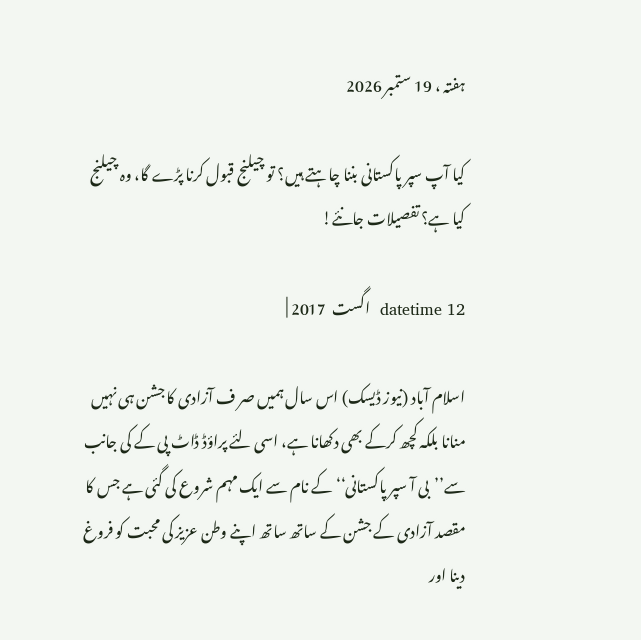ہفتہ ، 19 ستمبر 2026

کیا آپ سپر پاکستانی بننا چاہتے ہیں؟ تو چیلنج قبول کرنا پڑے گا، وہ چیلنج کیا ہے؟ تفصیلات جانئے!

datetime 12  اگست  2017 |

اسلام آباد (نیوز ڈیسک) اس سال ہمیں صر ف آزادی کا جشن ہی نہیں منانا بلکہ کچھ کرکے بھی دکھانا ہے، اسی لئے پراؤڈ ڈاٹ پی کے کی جانب سے’’بی آ سپر پاکستانی‘‘ کے نام سے ایک مہم شروع کی گئی ہے جس کا مقصد آزادی کے جشن کے ساتھ ساتھ اپنے وطن عزیز کی محبت کو فروغ دینا اور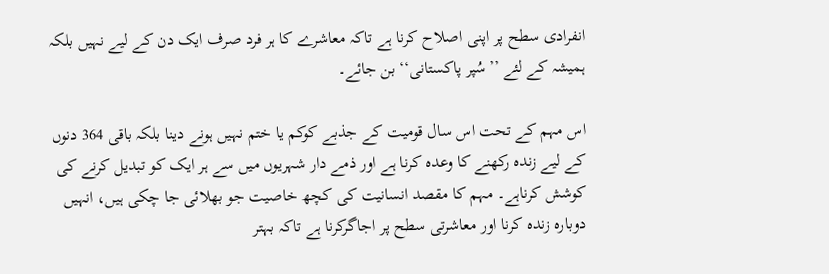انفرادی سطح پر اپنی اصلاح کرنا ہے تاکہ معاشرے کا ہر فرد صرف ایک دن کے لیے نہیں بلکہ ہمیشہ کے لئے ’’سُپر پاکستانی‘‘ بن جائے۔

اس مہم کے تحت اس سال قومیت کے جذبے کوکم یا ختم نہیں ہونے دینا بلکہ باقی 364 دنوں کے لیے زندہ رکھنے کا وعدہ کرنا ہے اور ذمے دار شہریوں میں سے ہر ایک کو تبدیل کرنے کی کوشش کرناہے۔ مہم کا مقصد انسانیت کی کچھ خاصیت جو بھلائی جا چکی ہیں، انہیں دوبارہ زندہ کرنا اور معاشرتی سطح پر اجاگرکرنا ہے تاکہ بہتر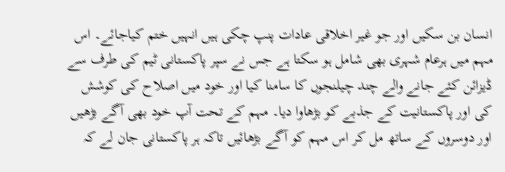انسان بن سکیں اور جو غیر اخلاقی عادات پنپ چکی ہیں انہیں ختم کیاجائے۔ اس مہم میں ہرعام شہری بھی شامل ہو سکتا ہے جس نے سپر پاکستانی ٹیم کی طرف سے ڈیزائن کئے جانے والے چند چیلنجوں کا سامنا کیا اور خود میں اصلاح کی کوشش کی اور پاکستانیت کے جذبے کو بڑھاوا دیا۔ مہم کے تحت آپ خود بھی آگے بڑھیں اور دوسروں کے ساتھ مل کر اس مہم کو آگے بڑھائیں تاکہ ہر پاکستانی جان لے کہ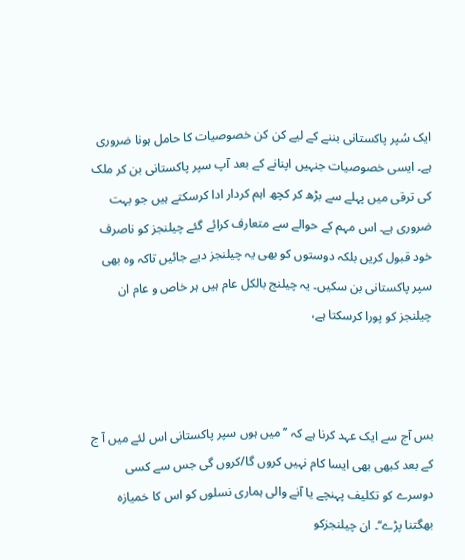ایک سُپر پاکستانی بننے کے لیے کن کن خصوصیات کا حامل ہونا ضروری ہے۔ ایسی خصوصیات جنہیں اپنانے کے بعد آپ سپر پاکستانی بن کر ملک کی ترقی میں پہلے سے بڑھ کر کچھ اہم کردار ادا کرسکتے ہیں جو بہت ضروری ہے۔ اس مہم کے حوالے سے متعارف کرائے گئے چیلنجز کو ناصرف خود قبول کریں بلکہ دوستوں کو بھی یہ چیلنجز دیے جائیں تاکہ وہ بھی سپر پاکستانی بن سکیں۔ یہ چیلنج بالکل عام ہیں ہر خاص و عام ان چیلنجز کو پورا کرسکتا ہے،



بس آج سے ایک عہد کرنا ہے کہ ’’میں ہوں سپر پاکستانی اس لئے میں آ ج کے بعد کبھی بھی ایسا کام نہیں کروں گا/کروں گی جس سے کسی دوسرے کو تکلیف پہنچے یا آنے والی ہماری نسلوں کو اس کا خمیازہ بھگتنا پڑے‘‘۔ ان چیلنجزکو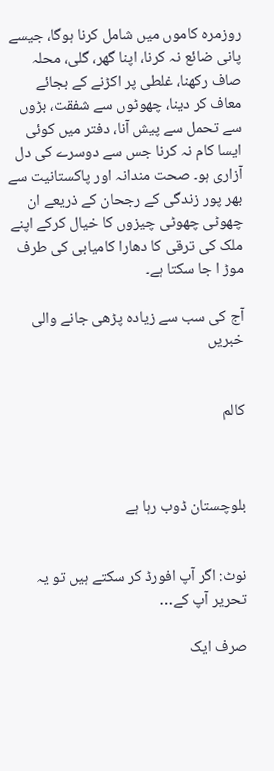روزمرہ کاموں میں شامل کرنا ہوگا، جیسے پانی ضائع نہ کرنا، اپنا گھر، گلی، محلہ صاف رکھنا، غلطی پر اکڑنے کے بجائے معاف کر دینا، چھوٹوں سے شفقت، بڑوں سے تحمل سے پیش آنا، دفتر میں کوئی ایسا کام نہ کرنا جس سے دوسرے کی دل آزاری ہو۔ صحت مندانہ اور پاکستانیت سے بھر پور زندگی کے رجحان کے ذریعے ان چھوٹی چھوٹی چیزوں کا خیال کرکے اپنے ملک کی ترقی کا دھارا کامیابی کی طرف موڑ ا جا سکتا ہے۔

آج کی سب سے زیادہ پڑھی جانے والی خبریں


کالم



بلوچستان ڈوب رہا ہے


نوٹ: اگر آپ افورڈ کر سکتے ہیں تو یہ تحریر آپ کے…

صرف ایک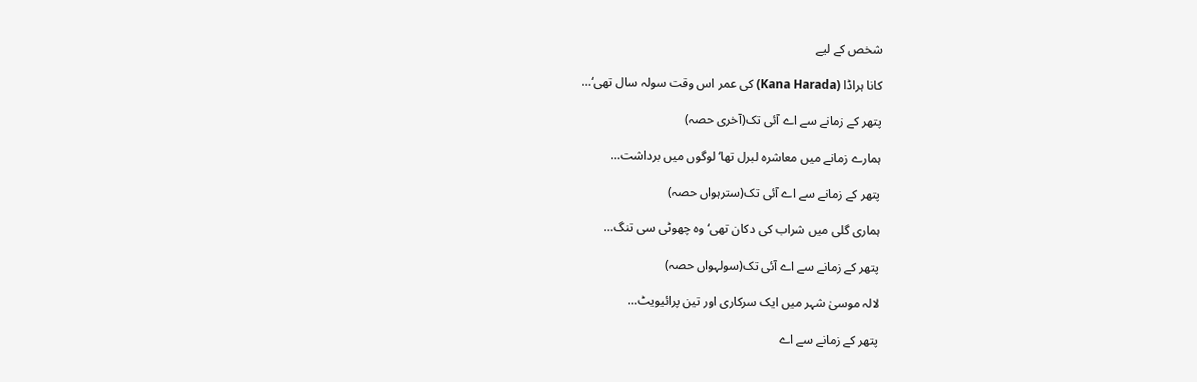شخص کے لیے

کانا ہراڈا (Kana Harada) کی عمر اس وقت سولہ سال تھی‘…

پتھر کے زمانے سے اے آئی تک(آخری حصہ)

ہمارے زمانے میں معاشرہ لبرل تھا‘ لوگوں میں برداشت…

پتھر کے زمانے سے اے آئی تک(سترہواں حصہ)

ہماری گلی میں شراب کی دکان تھی‘ وہ چھوٹی سی تنگ…

پتھر کے زمانے سے اے آئی تک(سولہواں حصہ)

لالہ موسیٰ شہر میں ایک سرکاری اور تین پرائیویٹ…

پتھر کے زمانے سے اے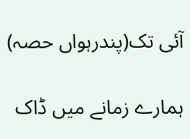آئی تک(پندرہواں حصہ)

ہمارے زمانے میں ڈاک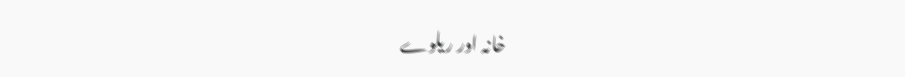خانہ اور ریلوے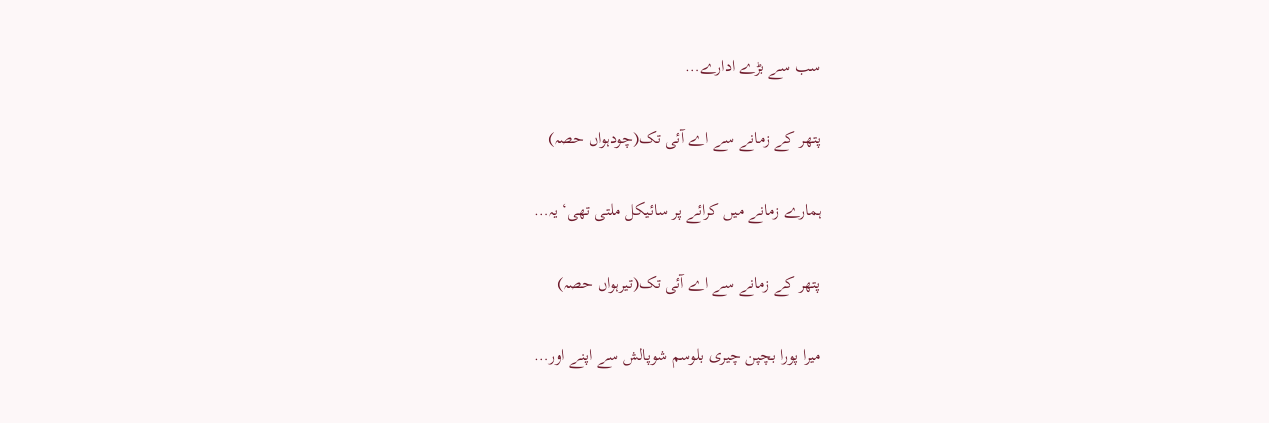سب سے بڑے ادارے…

پتھر کے زمانے سے اے آئی تک(چودہواں حصہ)

ہمارے زمانے میں کرائے پر سائیکل ملتی تھی‘ یہ…

پتھر کے زمانے سے اے آئی تک(تیرہواں حصہ)

میرا پورا بچپن چیری بلوسم شوپالش سے اپنے اور…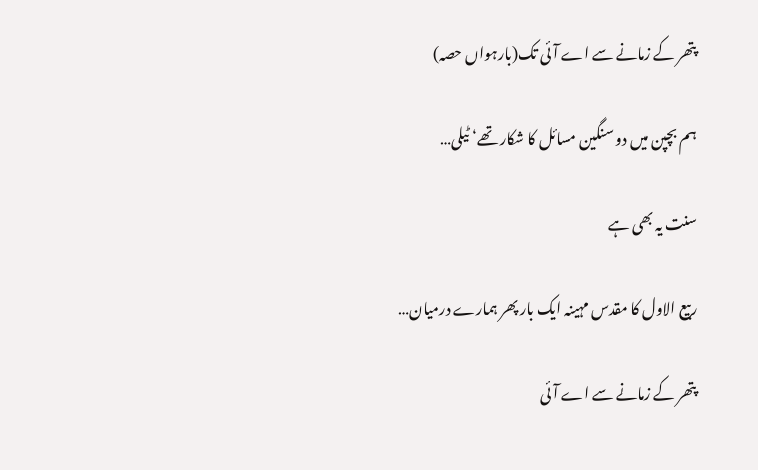پتھر کے زمانے سے اے آئی تک(بارہواں حصہ)

ہم بچپن میں دو سنگین مسائل کا شکار تھے‘ ٹیلی…

سنت یہ بھی ہے

ربیع الاول کا مقدس مہینہ ایک بار پھر ہمارے درمیان…

پتھر کے زمانے سے اے آئی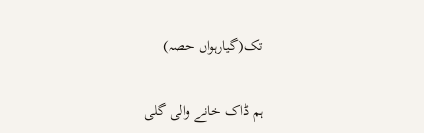تک(گیارہواں حصہ)

ہم ڈاک خانے والی گلی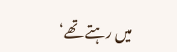میں رہتے تھے‘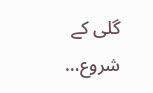گلی کے شروع…